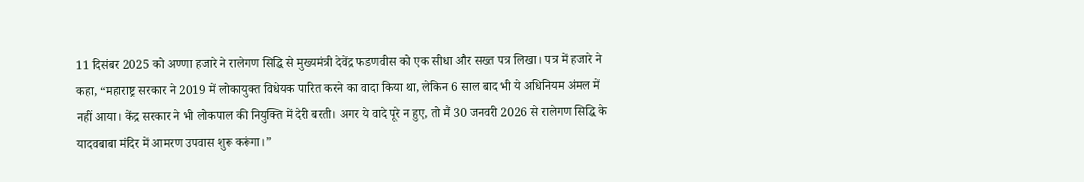11 दिसंबर 2025 को अण्णा हजारे ने रालेगण सिद्धि से मुख्यमंत्री देवेंद्र फडणवीस को एक सीधा और सख्त पत्र लिखा। पत्र में हजारे ने कहा, “महाराष्ट्र सरकार ने 2019 में लोकायुक्त विधेयक पारित करने का वादा किया था, लेकिन 6 साल बाद भी ये अधिनियम अंमल में नहीं आया। केंद्र सरकार ने भी लोकपाल की नियुक्ति में देरी बरती। अगर ये वादे पूरे न हुए, तो मैं 30 जनवरी 2026 से रालेगण सिद्धि के यादवबाबा मंदिर में आमरण उपवास शुरू करूंगा।”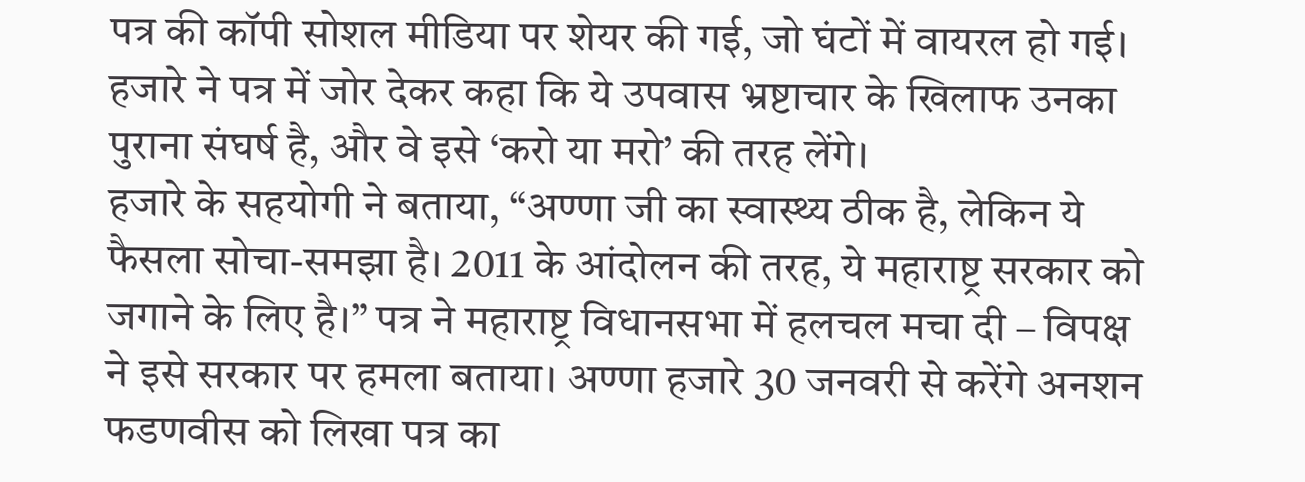पत्र की कॉपी सोशल मीडिया पर शेयर की गई, जो घंटों में वायरल हो गई। हजारे ने पत्र में जोर देकर कहा कि ये उपवास भ्रष्टाचार के खिलाफ उनका पुराना संघर्ष है, और वे इसे ‘करो या मरो’ की तरह लेंगे।
हजारे के सहयोगी ने बताया, “अण्णा जी का स्वास्थ्य ठीक है, लेकिन ये फैसला सोचा-समझा है। 2011 के आंदोलन की तरह, ये महाराष्ट्र सरकार को जगाने के लिए है।” पत्र ने महाराष्ट्र विधानसभा में हलचल मचा दी – विपक्ष ने इसे सरकार पर हमला बताया। अण्णा हजारे 30 जनवरी से करेंगे अनशन फडणवीस को लिखा पत्र का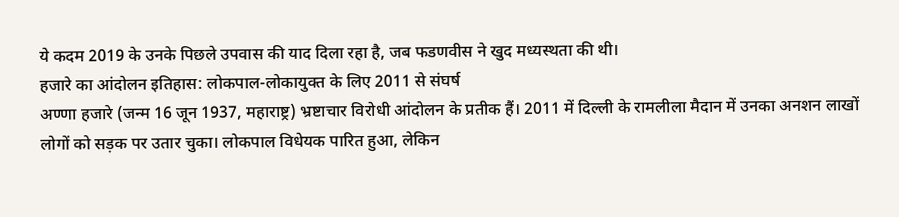ये कदम 2019 के उनके पिछले उपवास की याद दिला रहा है, जब फडणवीस ने खुद मध्यस्थता की थी।
हजारे का आंदोलन इतिहास: लोकपाल-लोकायुक्त के लिए 2011 से संघर्ष
अण्णा हजारे (जन्म 16 जून 1937, महाराष्ट्र) भ्रष्टाचार विरोधी आंदोलन के प्रतीक हैं। 2011 में दिल्ली के रामलीला मैदान में उनका अनशन लाखों लोगों को सड़क पर उतार चुका। लोकपाल विधेयक पारित हुआ, लेकिन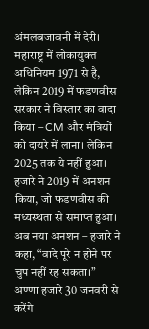अंमलबजावनी में देरी। महाराष्ट्र में लोकायुक्त अधिनियम 1971 से है, लेकिन 2019 में फडणवीस सरकार ने विस्तार का वादा किया – CM और मंत्रियों को दायरे में लाना। लेकिन 2025 तक ये नहीं हुआ। हजारे ने 2019 में अनशन किया, जो फडणवीस की मध्यस्थता से समाप्त हुआ। अब नया अनशन – हजारे ने कहा, “वादे पूरे न होने पर चुप नहीं रह सकता।” अण्णा हजारे 30 जनवरी से करेंगे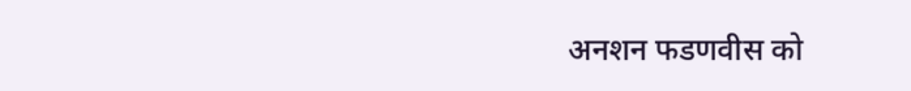अनशन फडणवीस को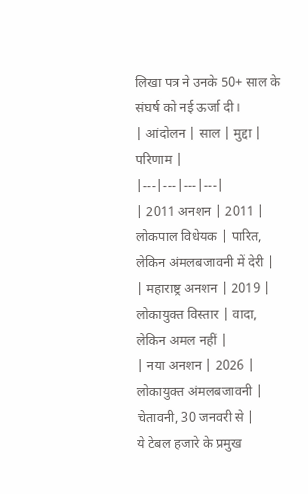लिखा पत्र ने उनके 50+ साल के संघर्ष को नई ऊर्जा दी।
| आंदोलन | साल | मुद्दा | परिणाम |
|---|---|---|---|
| 2011 अनशन | 2011 | लोकपाल विधेयक | पारित, लेकिन अंमलबजावनी में देरी |
| महाराष्ट्र अनशन | 2019 | लोकायुक्त विस्तार | वादा, लेकिन अमल नहीं |
| नया अनशन | 2026 | लोकायुक्त अंमलबजावनी | चेतावनी, 30 जनवरी से |
ये टेबल हजारे के प्रमुख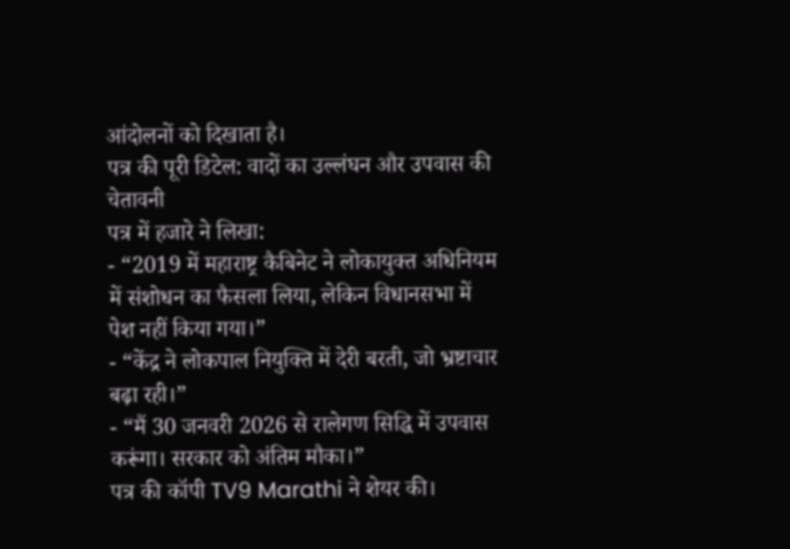आंदोलनों को दिखाता है।
पत्र की पूरी डिटेल: वादों का उल्लंघन और उपवास की चेतावनी
पत्र में हजारे ने लिखा:
- “2019 में महाराष्ट्र कैबिनेट ने लोकायुक्त अधिनियम में संशोधन का फैसला लिया, लेकिन विधानसभा में पेश नहीं किया गया।”
- “केंद्र ने लोकपाल नियुक्ति में देरी बरती, जो भ्रष्टाचार बढ़ा रही।”
- “मैं 30 जनवरी 2026 से रालेगण सिद्धि में उपवास करूंगा। सरकार को अंतिम मौका।”
पत्र की कॉपी TV9 Marathi ने शेयर की।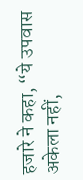हजारे ने कहा, “ये उपवास अकेला नहीं,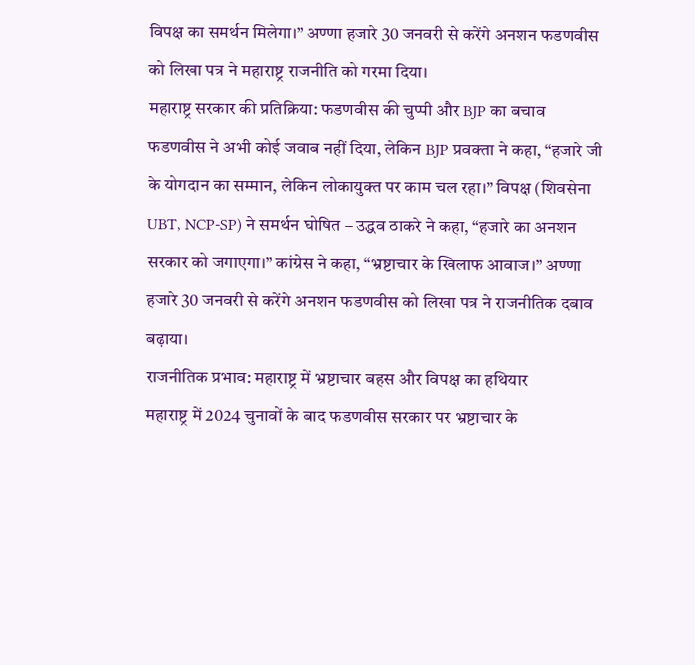विपक्ष का समर्थन मिलेगा।” अण्णा हजारे 30 जनवरी से करेंगे अनशन फडणवीस को लिखा पत्र ने महाराष्ट्र राजनीति को गरमा दिया।
महाराष्ट्र सरकार की प्रतिक्रिया: फडणवीस की चुप्पी और BJP का बचाव
फडणवीस ने अभी कोई जवाब नहीं दिया, लेकिन BJP प्रवक्ता ने कहा, “हजारे जी के योगदान का सम्मान, लेकिन लोकायुक्त पर काम चल रहा।” विपक्ष (शिवसेना UBT, NCP-SP) ने समर्थन घोषित – उद्धव ठाकरे ने कहा, “हजारे का अनशन सरकार को जगाएगा।” कांग्रेस ने कहा, “भ्रष्टाचार के खिलाफ आवाज।” अण्णा हजारे 30 जनवरी से करेंगे अनशन फडणवीस को लिखा पत्र ने राजनीतिक दबाव बढ़ाया।
राजनीतिक प्रभाव: महाराष्ट्र में भ्रष्टाचार बहस और विपक्ष का हथियार
महाराष्ट्र में 2024 चुनावों के बाद फडणवीस सरकार पर भ्रष्टाचार के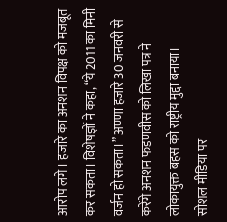आरोप लगे। हजारे का अनशन विपक्ष को मजबूत कर सकता। विशेषज्ञों ने कहा, “ये 2011 का मिनी वर्जन हो सकता।” अण्णा हजारे 30 जनवरी से करेंगे अनशन फडणवीस को लिखा पत्र ने लोकायुक्त बहस को राष्ट्रीय मुद्दा बनाया।
सोशल मीडिया पर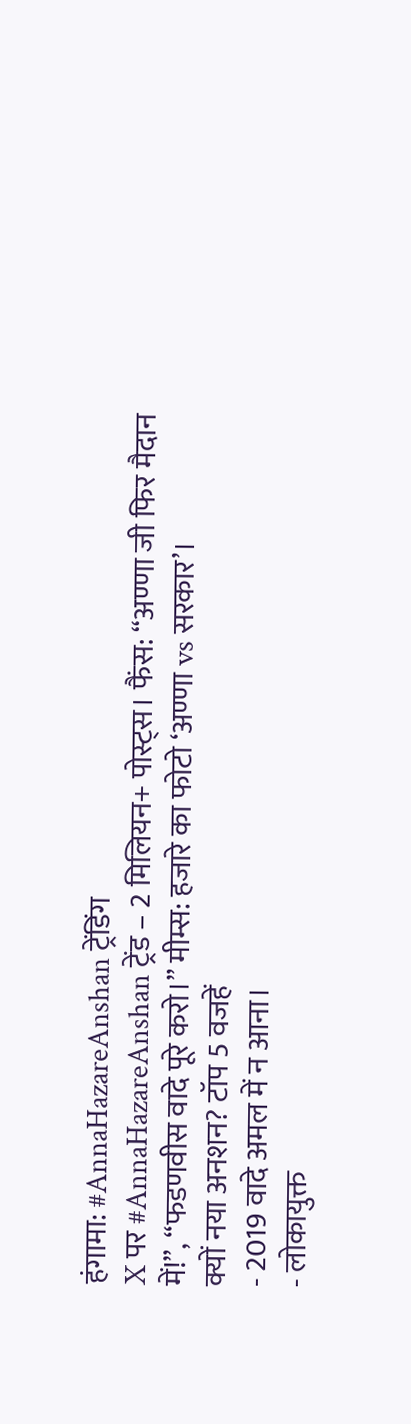हंगामा: #AnnaHazareAnshan ट्रेंडिंग
X पर #AnnaHazareAnshan ट्रेंड – 2 मिलियन+ पोस्ट्स। फैंस: “अण्णा जी फिर मैदान में!”, “फडणवीस वादे पूरे करो।” मीम्स: हजारे का फोटो ‘अण्णा vs सरकार’।
क्यों नया अनशन? टॉप 5 वजहें
- 2019 वादे अमल में न आना।
- लोकायुक्त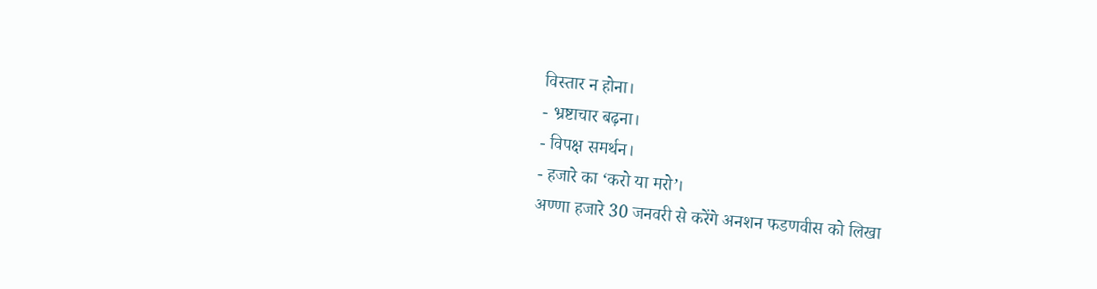विस्तार न होना।
- भ्रष्टाचार बढ़ना।
- विपक्ष समर्थन।
- हजारे का ‘करो या मरो’।
अण्णा हजारे 30 जनवरी से करेंगे अनशन फडणवीस को लिखा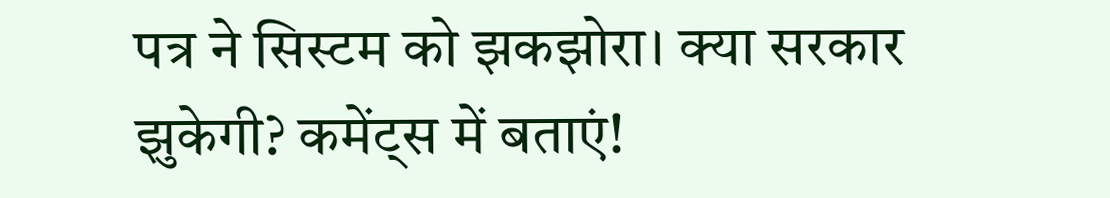पत्र ने सिस्टम को झकझोरा। क्या सरकार झुकेगी? कमेंट्स में बताएं!